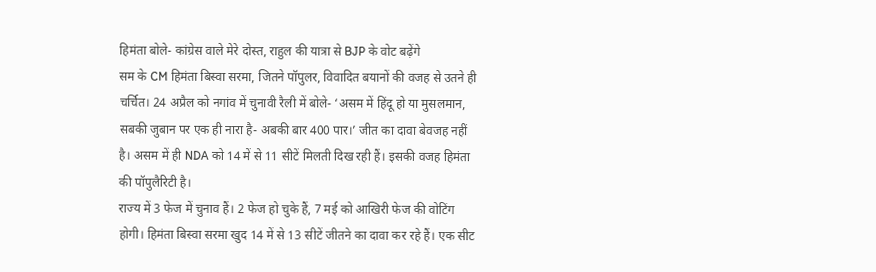हिमंता बोले- कांग्रेस वाले मेरे दोस्त, राहुल की यात्रा से BJP के वोट बढ़ेंगे
सम के CM हिमंता बिस्वा सरमा, जितने पॉपुलर, विवादित बयानों की वजह से उतने ही चर्चित। 24 अप्रैल को नगांव में चुनावी रैली में बोले- ‘असम में हिंदू हो या मुसलमान, सबकी जुबान पर एक ही नारा है- अबकी बार 400 पार।’ जीत का दावा बेवजह नहीं है। असम में ही NDA को 14 में से 11 सीटें मिलती दिख रही हैं। इसकी वजह हिमंता की पॉपुलैरिटी है।
राज्य में 3 फेज में चुनाव हैं। 2 फेज हो चुके हैं, 7 मई को आखिरी फेज की वोटिंग होगी। हिमंता बिस्वा सरमा खुद 14 में से 13 सीटें जीतने का दावा कर रहे हैं। एक सीट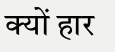क्यों हार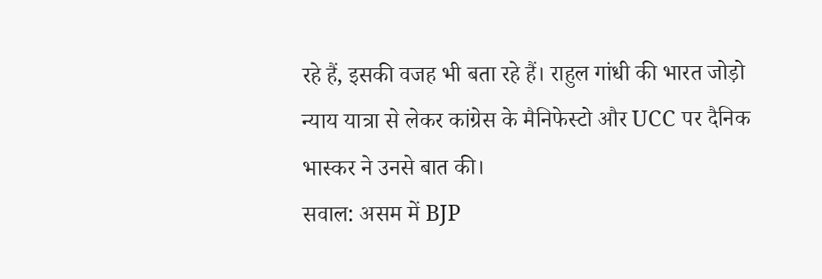रहे हैं, इसकी वजह भी बता रहे हैं। राहुल गांधी की भारत जोड़ो न्याय यात्रा से लेकर कांग्रेस के मैनिफेस्टो और UCC पर दैनिक भास्कर ने उनसे बात की।
सवाल: असम में BJP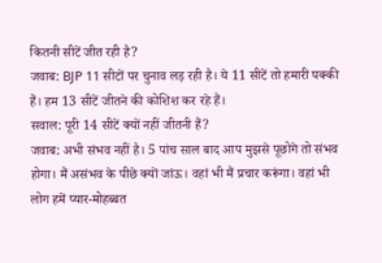कितनी सीटें जीत रही है?
जवाब: BJP 11 सीटों पर चुनाव लड़ रही है। ये 11 सीटें तो हमारी पक्की हैं। हम 13 सीटें जीतने की कोशिश कर रहे हैं।
सवाल: पूरी 14 सीटें क्यों नहीं जीतनी हैं?
जवाब: अभी संभव नहीं है। 5 पांच साल बाद आप मुझसे पूछोगे तो संभव होगा। मैं असंभव के पीछे क्यों जांऊ। वहां भी मैं प्रचार करूंगा। वहां भी लोग हमें प्यार-मोहब्बत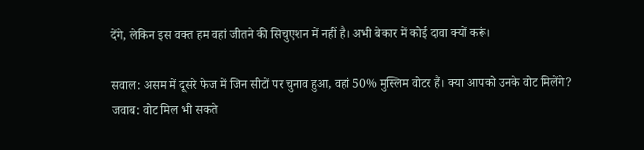देंगे, लेकिन इस वक्त हम वहां जीतने की सिचुएशन में नहीं है। अभी बेकार में कोई दावा क्यों करूं।

सवाल: असम में दूसरे फेज में जिन सीटों पर चुनाव हुआ, वहां 50% मुस्लिम वोटर हैं। क्या आपको उनके वोट मिलेंगे?
जवाब: वोट मिल भी सकते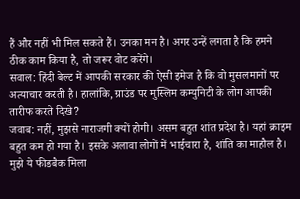हैं और नहीं भी मिल सकते हैं। उनका मन है। अगर उन्हें लगता है कि हमने ठीक काम किया है, तो जरूर वोट करेंगे।
सवाल: हिंदी बेल्ट में आपकी सरकार की ऐसी इमेज है कि वो मुसलमानों पर अत्याचार करती है। हालांकि, ग्राउंड पर मुस्लिम कम्युनिटी के लोग आपकी तारीफ करते दिखे?
जवाब: नहीं, मुझसे नाराजगी क्यों होगी। असम बहुत शांत प्रदेश है। यहां क्राइम बहुत कम हो गया है। इसके अलावा लोगों में भाईचारा है, शांति का माहौल है। मुझे ये फीडबैक मिला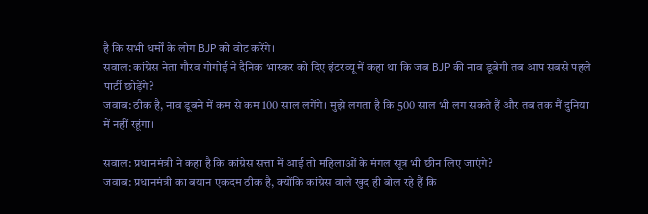है कि सभी धर्मों के लोग BJP को वोट करेंगे।
सवाल: कांग्रेस नेता गौरव गोगोई ने दैनिक भास्कर को दिए इंटरव्यू में कहा था कि जब BJP की नाव डूबेगी तब आप सबसे पहले पार्टी छोड़ेंगे?
जवाब: ठीक है, नाव डूबने में कम से कम 100 साल लगेंगे। मुझे लगता है कि 500 साल भी लग सकते हैं और तब तक मैं दुनिया में नहीं रहूंगा।

सवाल: प्रधानमंत्री ने कहा है कि कांग्रेस सत्ता में आई तो महिलाओं के मंगल सूत्र भी छीन लिए जाएंगे?
जवाब: प्रधानमंत्री का बयान एकदम ठीक है, क्योंकि कांग्रेस वाले खुद ही बोल रहे हैं कि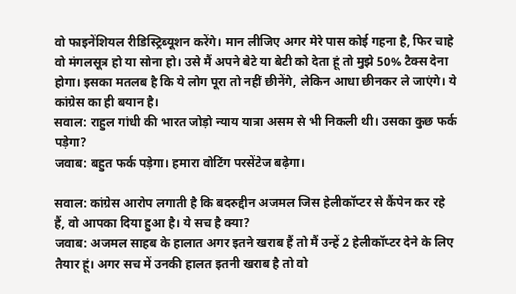वो फाइनेंशियल रीडिस्ट्रिब्यूशन करेंगे। मान लीजिए अगर मेरे पास कोई गहना है, फिर चाहे वो मंगलसूत्र हो या सोना हो। उसे मैं अपने बेटे या बेटी को देता हूं तो मुझे 50% टैक्स देना होगा। इसका मतलब है कि ये लोग पूरा तो नहीं छीनेंगे, लेकिन आधा छीनकर ले जाएंगे। ये कांग्रेस का ही बयान है।
सवाल: राहुल गांधी की भारत जोड़ो न्याय यात्रा असम से भी निकली थी। उसका कुछ फर्क पड़ेगा?
जवाब: बहुत फर्क पड़ेगा। हमारा वोटिंग परसेंटेज बढ़ेगा।

सवाल: कांग्रेस आरोप लगाती है कि बदरुद्दीन अजमल जिस हेलीकॉप्टर से कैंपेन कर रहे हैं, वो आपका दिया हुआ है। ये सच है क्या?
जवाब: अजमल साहब के हालात अगर इतने खराब हैं तो मैं उन्हें 2 हेलीकॉप्टर देने के लिए तैयार हूं। अगर सच में उनकी हालत इतनी खराब है तो वो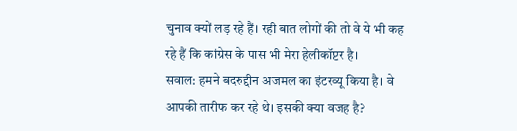चुनाव क्यों लड़ रहे हैं। रही बात लोगों की तो वे ये भी कह रहे हैं कि कांग्रेस के पास भी मेरा हेलीकॉप्टर है।
सवाल: हमने बदरुद्दीन अजमल का इंटरव्यू किया है। वे आपकी तारीफ कर रहे थे। इसकी क्या वजह है?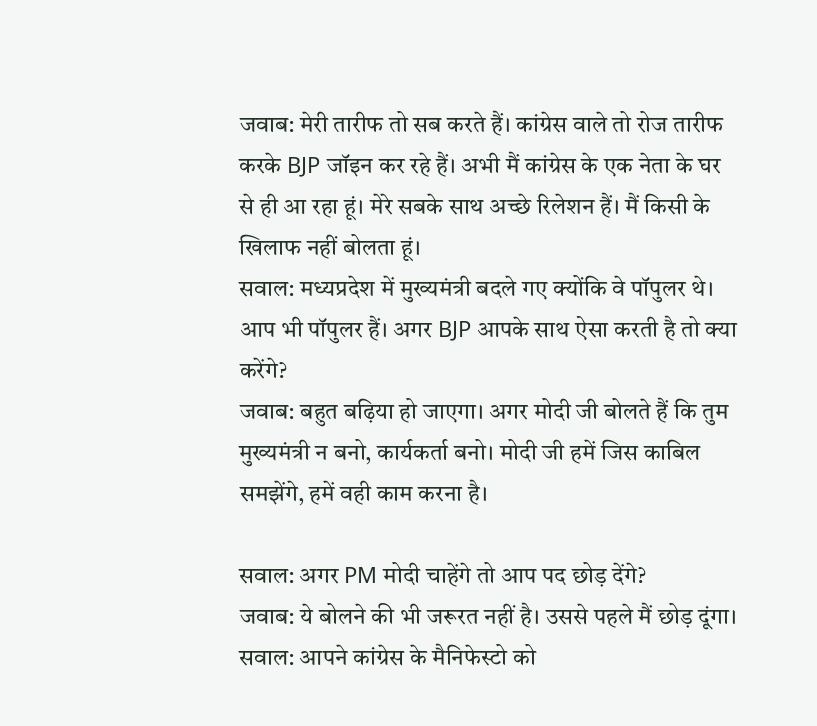जवाब: मेरी तारीफ तो सब करते हैं। कांग्रेस वाले तो रोज तारीफ करके BJP जॉइन कर रहे हैं। अभी मैं कांग्रेस के एक नेता के घर से ही आ रहा हूं। मेरे सबके साथ अच्छे रिलेशन हैं। मैं किसी के खिलाफ नहीं बोलता हूं।
सवाल: मध्यप्रदेश में मुख्यमंत्री बदले गए क्योंकि वे पॉपुलर थे। आप भी पॉपुलर हैं। अगर BJP आपके साथ ऐसा करती है तो क्या करेंगे?
जवाब: बहुत बढ़िया हो जाएगा। अगर मोदी जी बोलते हैं कि तुम मुख्यमंत्री न बनो, कार्यकर्ता बनो। मोदी जी हमें जिस काबिल समझेंगे, हमें वही काम करना है।

सवाल: अगर PM मोदी चाहेंगे तो आप पद छोड़ देंगे?
जवाब: ये बोलने की भी जरूरत नहीं है। उससे पहले मैं छोड़ दूंगा।
सवाल: आपने कांग्रेस के मैनिफेस्टो को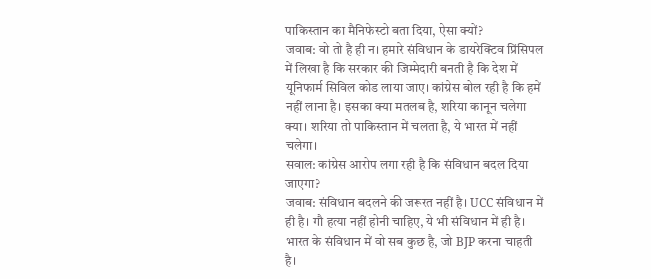पाकिस्तान का मैनिफेस्टो बता दिया, ऐसा क्यों?
जवाब: वो तो है ही न। हमारे संविधान के डायरेक्टिव प्रिंसिपल में लिखा है कि सरकार की जिम्मेदारी बनती है कि देश में यूनिफार्म सिविल कोड लाया जाए। कांग्रेस बोल रही है कि हमें नहीं लाना है। इसका क्या मतलब है, शरिया कानून चलेगा क्या। शरिया तो पाकिस्तान में चलता है, ये भारत में नहीं चलेगा।
सवाल: कांग्रेस आरोप लगा रही है कि संविधान बदल दिया जाएगा?
जवाब: संविधान बदलने की जरूरत नहीं है। UCC संविधान में ही है। गौ हत्या नहीं होनी चाहिए, ये भी संविधान में ही है। भारत के संविधान में वो सब कुछ है, जो BJP करना चाहती है।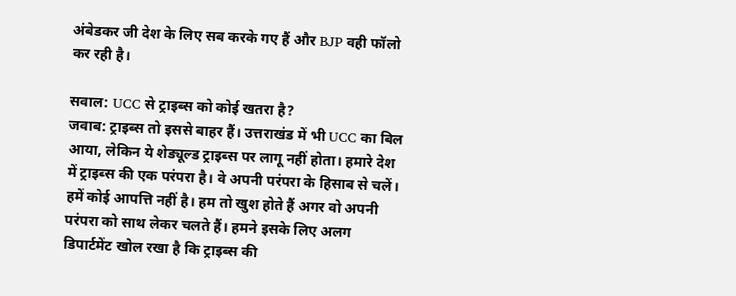अंबेडकर जी देश के लिए सब करके गए हैं और BJP वही फॉलो कर रही है।

सवाल: UCC से ट्राइब्स को कोई खतरा है?
जवाब: ट्राइब्स तो इससे बाहर हैं। उत्तराखंड में भी UCC का बिल आया, लेकिन ये शेड्यूल्ड ट्राइब्स पर लागू नहीं होता। हमारे देश में ट्राइब्स की एक परंपरा है। वे अपनी परंपरा के हिसाब से चलें। हमें कोई आपत्ति नहीं है। हम तो खुश होते हैं अगर वो अपनी परंपरा को साथ लेकर चलते हैं। हमने इसके लिए अलग डिपार्टमेंट खोल रखा है कि ट्राइब्स की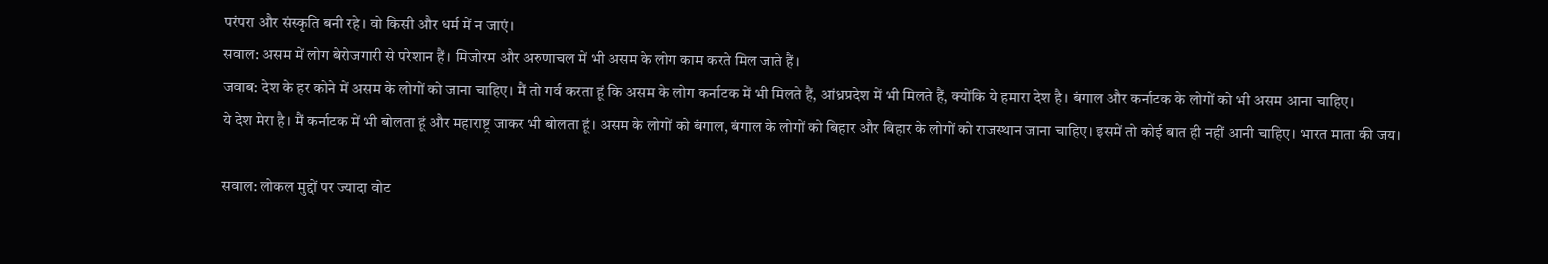परंपरा और संस्कृति बनी रहे। वो किसी और धर्म में न जाएं।
सवाल: असम में लोग बेरोजगारी से परेशान हैं। मिजोरम और अरुणाचल में भी असम के लोग काम करते मिल जाते हैं।
जवाब: देश के हर कोने में असम के लोगों को जाना चाहिए। मैं तो गर्व करता हूं कि असम के लोग कर्नाटक में भी मिलते हैं, आंध्रप्रदेश में भी मिलते हैं, क्योंकि ये हमारा देश है। बंगाल और कर्नाटक के लोगों को भी असम आना चाहिए।
ये देश मेरा है। मैं कर्नाटक में भी बोलता हूं और महाराष्ट्र जाकर भी बोलता हूं। असम के लोगों को बंगाल, बंगाल के लोगों को बिहार और बिहार के लोगों को राजस्थान जाना चाहिए। इसमें तो कोई बात ही नहीं आनी चाहिए। भारत माता की जय।

सवाल: लोकल मुद्दों पर ज्यादा वोट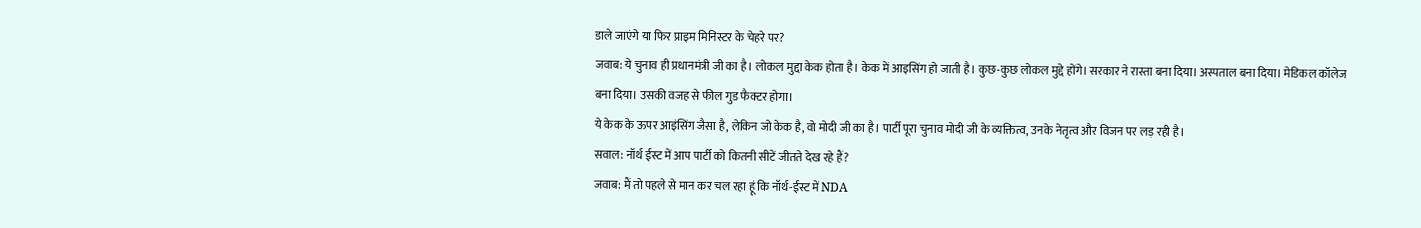डाले जाएंगे या फिर प्राइम मिनिस्टर के चेहरे पर?
जवाब: ये चुनाव ही प्रधानमंत्री जी का है। लोकल मुद्दा केक होता है। केक में आइसिंग हो जाती है। कुछ-कुछ लोकल मुद्दे होंगे। सरकार ने रास्ता बना दिया। अस्पताल बना दिया। मेडिकल कॉलेज बना दिया। उसकी वजह से फील गुड फैक्टर होगा।
ये केक के ऊपर आइंसिंग जैसा है, लेकिन जो केक है, वो मोदी जी का है। पार्टी पूरा चुनाव मोदी जी के व्यक्तित्व, उनके नेतृत्व और विजन पर लड़ रही है।
सवाल: नॉर्थ ईस्ट में आप पार्टी को कितनी सीटें जीतते देख रहे हैं?
जवाब: मैं तो पहले से मान कर चल रहा हूं कि नॉर्थ-ईस्ट में NDA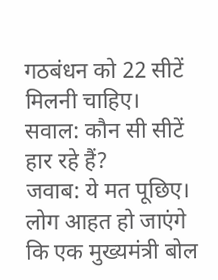गठबंधन को 22 सीटें मिलनी चाहिए।
सवाल: कौन सी सीटें हार रहे हैं?
जवाब: ये मत पूछिए। लोग आहत हो जाएंगे कि एक मुख्यमंत्री बोल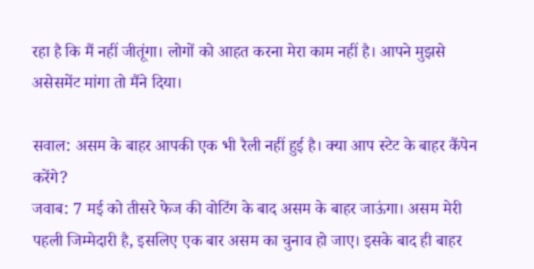रहा है कि मैं नहीं जीतूंगा। लोगों को आहत करना मेरा काम नहीं है। आपने मुझसे असेसमेंट मांगा तो मैंने दिया।

सवाल: असम के बाहर आपकी एक भी रैली नहीं हुई है। क्या आप स्टेट के बाहर कैंपेन करेंगे?
जवाब: 7 मई को तीसरे फेज की वोटिंग के बाद असम के बाहर जाऊंगा। असम मेरी पहली जिम्मेदारी है, इसलिए एक बार असम का चुनाव हो जाए। इसके बाद ही बाहर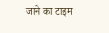जाने का टाइम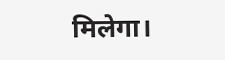मिलेगा।